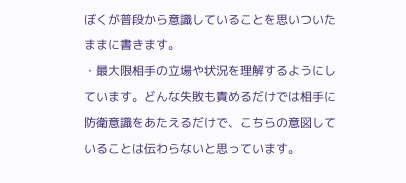ぼくが普段から意識していることを思いついたままに書きます。
・最大限相手の立場や状況を理解するようにしています。どんな失敗も責めるだけでは相手に防衛意識をあたえるだけで、こちらの意図していることは伝わらないと思っています。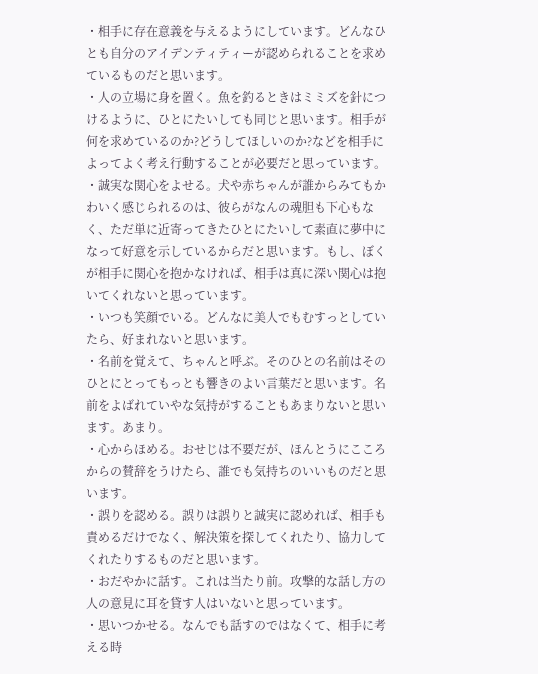・相手に存在意義を与えるようにしています。どんなひとも自分のアイデンティティーが認められることを求めているものだと思います。
・人の立場に身を置く。魚を釣るときはミミズを針につけるように、ひとにたいしても同じと思います。相手が何を求めているのか?どうしてほしいのか?などを相手によってよく考え行動することが必要だと思っています。
・誠実な関心をよせる。犬や赤ちゃんが誰からみてもかわいく感じられるのは、彼らがなんの魂胆も下心もなく、ただ単に近寄ってきたひとにたいして素直に夢中になって好意を示しているからだと思います。もし、ぼくが相手に関心を抱かなければ、相手は真に深い関心は抱いてくれないと思っています。
・いつも笑顔でいる。どんなに美人でもむすっとしていたら、好まれないと思います。
・名前を覚えて、ちゃんと呼ぶ。そのひとの名前はそのひとにとってもっとも響きのよい言葉だと思います。名前をよばれていやな気持がすることもあまりないと思います。あまり。
・心からほめる。おせじは不要だが、ほんとうにこころからの賛辞をうけたら、誰でも気持ちのいいものだと思います。
・誤りを認める。誤りは誤りと誠実に認めれば、相手も責めるだけでなく、解決策を探してくれたり、協力してくれたりするものだと思います。
・おだやかに話す。これは当たり前。攻撃的な話し方の人の意見に耳を貸す人はいないと思っています。
・思いつかせる。なんでも話すのではなくて、相手に考える時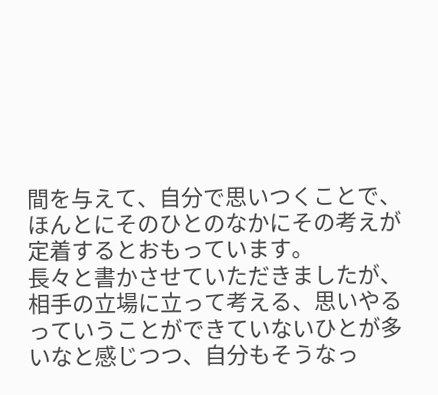間を与えて、自分で思いつくことで、ほんとにそのひとのなかにその考えが定着するとおもっています。
長々と書かさせていただきましたが、相手の立場に立って考える、思いやるっていうことができていないひとが多いなと感じつつ、自分もそうなっ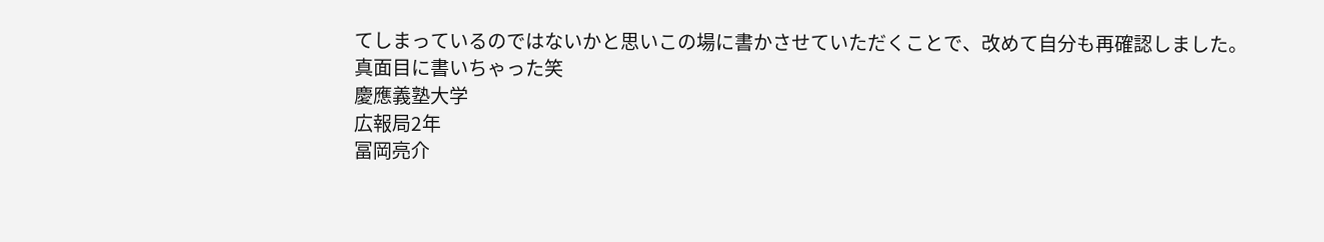てしまっているのではないかと思いこの場に書かさせていただくことで、改めて自分も再確認しました。
真面目に書いちゃった笑
慶應義塾大学
広報局2年
冨岡亮介